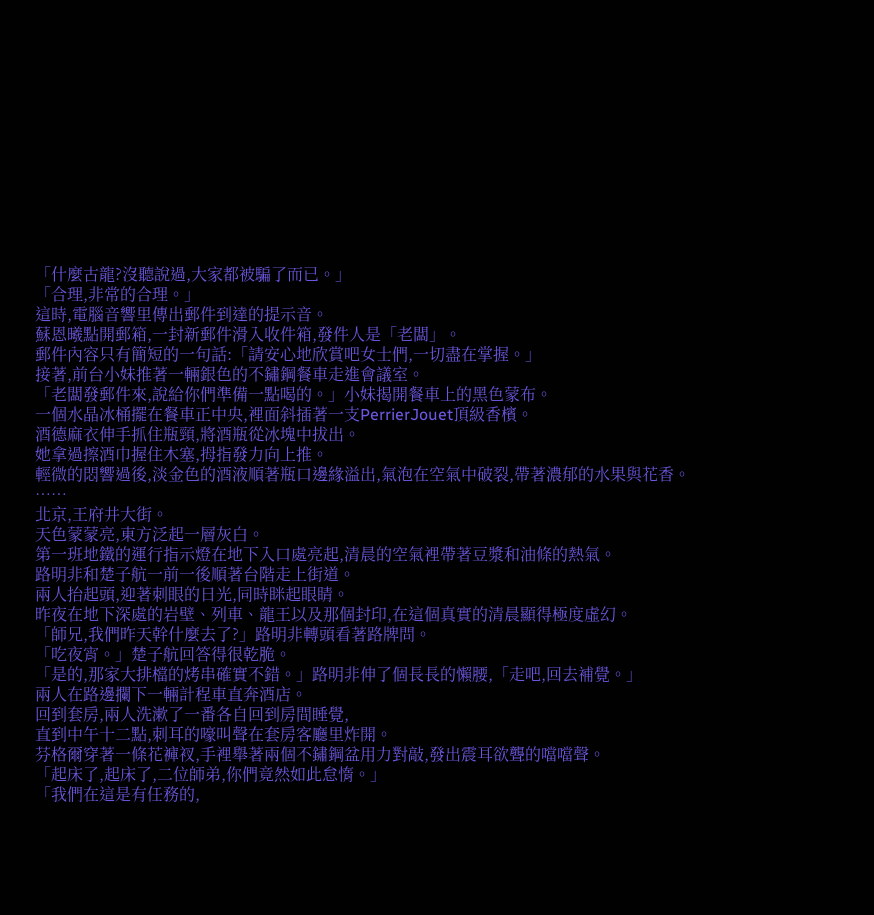「什麼古龍?沒聽說過,大家都被騙了而已。」
「合理,非常的合理。」
這時,電腦音響里傳出郵件到達的提示音。
蘇恩曦點開郵箱,一封新郵件滑入收件箱,發件人是「老闆」。
郵件內容只有簡短的一句話:「請安心地欣賞吧女士們,一切盡在掌握。」
接著,前台小妹推著一輛銀色的不鏽鋼餐車走進會議室。
「老闆發郵件來,說給你們準備一點喝的。」小妹揭開餐車上的黑色蒙布。
一個水晶冰桶擺在餐車正中央,裡面斜插著一支PerrierJouet頂級香檳。
酒德麻衣伸手抓住瓶頸,將酒瓶從冰塊中拔出。
她拿過擦酒巾握住木塞,拇指發力向上推。
輕微的悶響過後,淡金色的酒液順著瓶口邊緣溢出,氣泡在空氣中破裂,帶著濃郁的水果與花香。
……
北京,王府井大街。
天色蒙蒙亮,東方泛起一層灰白。
第一班地鐵的運行指示燈在地下入口處亮起,清晨的空氣裡帶著豆漿和油條的熱氣。
路明非和楚子航一前一後順著台階走上街道。
兩人抬起頭,迎著刺眼的日光,同時眯起眼睛。
昨夜在地下深處的岩壁、列車、龍王以及那個封印,在這個真實的清晨顯得極度虛幻。
「師兄,我們昨天幹什麼去了?」路明非轉頭看著路牌問。
「吃夜宵。」楚子航回答得很乾脆。
「是的,那家大排檔的烤串確實不錯。」路明非伸了個長長的懶腰,「走吧,回去補覺。」
兩人在路邊攔下一輛計程車直奔酒店。
回到套房,兩人洗漱了一番各自回到房間睡覺,
直到中午十二點,刺耳的嚎叫聲在套房客廳里炸開。
芬格爾穿著一條花褲衩,手裡舉著兩個不鏽鋼盆用力對敲,發出震耳欲聾的噹噹聲。
「起床了,起床了,二位師弟,你們竟然如此怠惰。」
「我們在這是有任務的,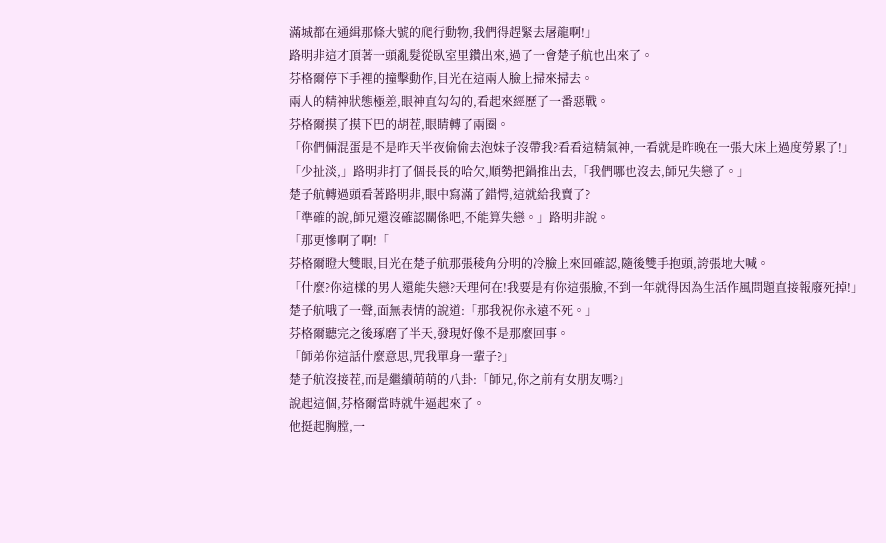滿城都在通緝那條大號的爬行動物,我們得趕緊去屠龍啊!」
路明非這才頂著一頭亂髮從臥室里鑽出來,過了一會楚子航也出來了。
芬格爾停下手裡的撞擊動作,目光在這兩人臉上掃來掃去。
兩人的精神狀態極差,眼神直勾勾的,看起來經歷了一番惡戰。
芬格爾摸了摸下巴的胡茬,眼睛轉了兩圈。
「你們倆混蛋是不是昨天半夜偷偷去泡妹子沒帶我?看看這精氣神,一看就是昨晚在一張大床上過度勞累了!」
「少扯淡,」路明非打了個長長的哈欠,順勢把鍋推出去,「我們哪也沒去,師兄失戀了。」
楚子航轉過頭看著路明非,眼中寫滿了錯愕,這就給我賣了?
「準確的說,師兄還沒確認關係吧,不能算失戀。」路明非說。
「那更慘啊了啊!「
芬格爾瞪大雙眼,目光在楚子航那張稜角分明的冷臉上來回確認,隨後雙手抱頭,誇張地大喊。
「什麼?你這樣的男人還能失戀?天理何在!我要是有你這張臉,不到一年就得因為生活作風問題直接報廢死掉!」
楚子航哦了一聲,面無表情的說道:「那我祝你永遠不死。」
芬格爾聽完之後琢磨了半天,發現好像不是那麼回事。
「師弟你這話什麼意思,咒我單身一輩子?」
楚子航沒接茬,而是繼續萌萌的八卦:「師兄,你之前有女朋友嗎?」
說起這個,芬格爾當時就牛逼起來了。
他挺起胸膛,一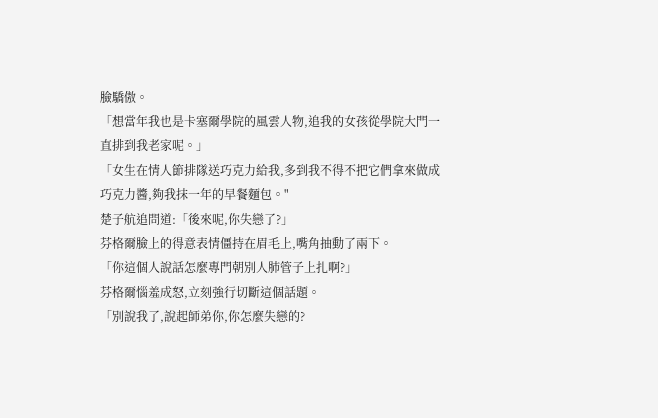臉驕傲。
「想當年我也是卡塞爾學院的風雲人物,追我的女孩從學院大門一直排到我老家呢。」
「女生在情人節排隊送巧克力給我,多到我不得不把它們拿來做成巧克力醬,夠我抹一年的早餐麵包。"
楚子航追問道:「後來呢,你失戀了?」
芬格爾臉上的得意表情僵持在眉毛上,嘴角抽動了兩下。
「你這個人說話怎麼專門朝別人肺管子上扎啊?」
芬格爾惱羞成怒,立刻強行切斷這個話題。
「別說我了,說起師弟你,你怎麼失戀的?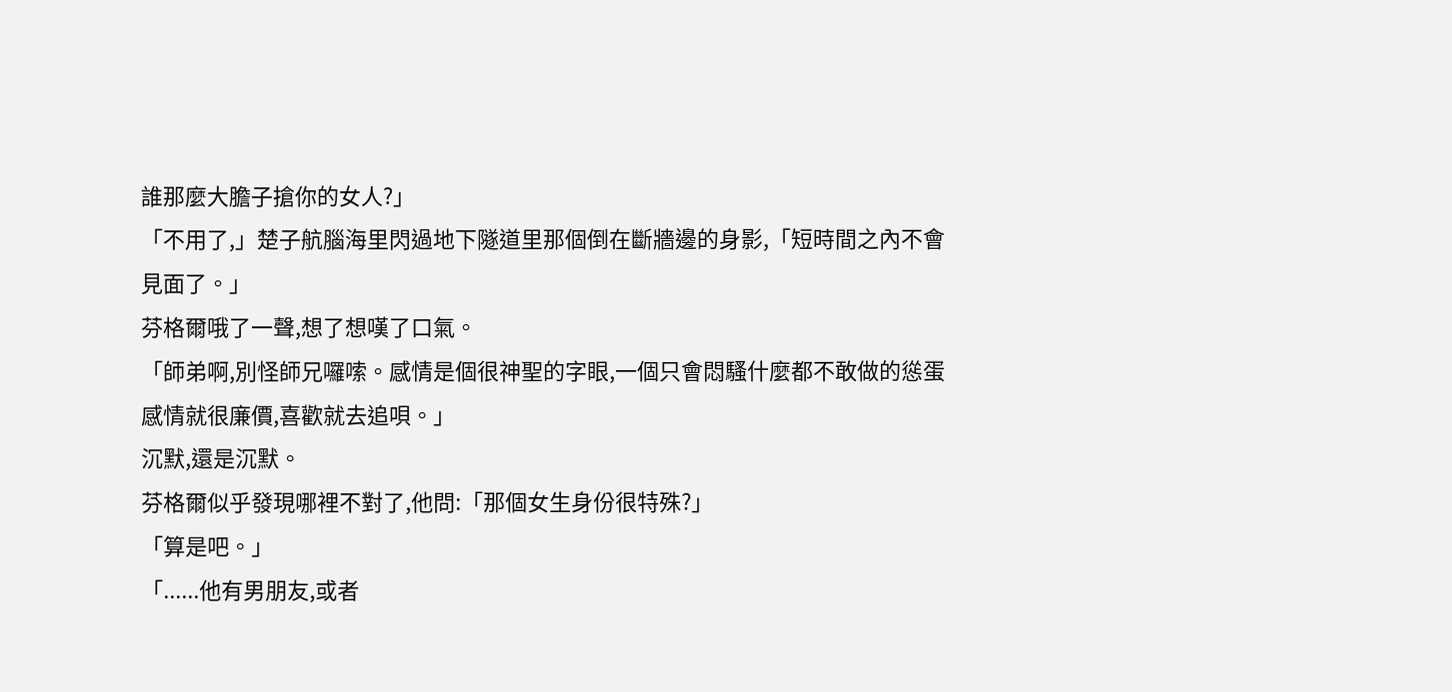誰那麼大膽子搶你的女人?」
「不用了,」楚子航腦海里閃過地下隧道里那個倒在斷牆邊的身影,「短時間之內不會見面了。」
芬格爾哦了一聲,想了想嘆了口氣。
「師弟啊,別怪師兄囉嗦。感情是個很神聖的字眼,一個只會悶騷什麼都不敢做的慫蛋感情就很廉價,喜歡就去追唄。」
沉默,還是沉默。
芬格爾似乎發現哪裡不對了,他問:「那個女生身份很特殊?」
「算是吧。」
「......他有男朋友,或者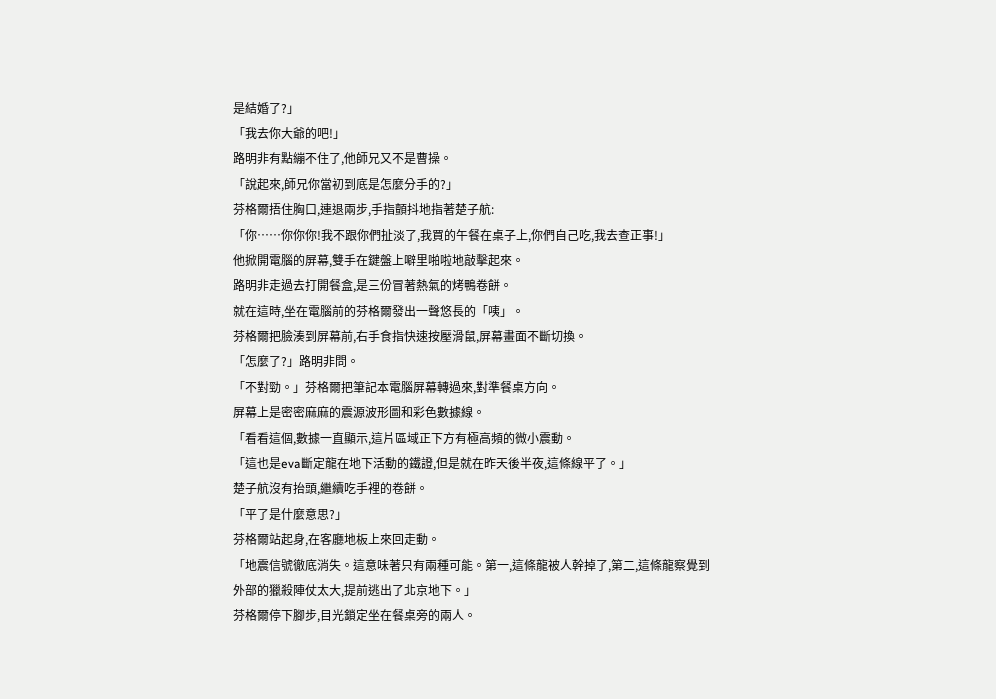是結婚了?」
「我去你大爺的吧!」
路明非有點繃不住了,他師兄又不是曹操。
「說起來,師兄你當初到底是怎麼分手的?」
芬格爾捂住胸口,連退兩步,手指顫抖地指著楚子航:
「你……你你你!我不跟你們扯淡了,我買的午餐在桌子上,你們自己吃,我去查正事!」
他掀開電腦的屏幕,雙手在鍵盤上噼里啪啦地敲擊起來。
路明非走過去打開餐盒,是三份冒著熱氣的烤鴨卷餅。
就在這時,坐在電腦前的芬格爾發出一聲悠長的「咦」。
芬格爾把臉湊到屏幕前,右手食指快速按壓滑鼠,屏幕畫面不斷切換。
「怎麼了?」路明非問。
「不對勁。」芬格爾把筆記本電腦屏幕轉過來,對準餐桌方向。
屏幕上是密密麻麻的震源波形圖和彩色數據線。
「看看這個,數據一直顯示,這片區域正下方有極高頻的微小震動。
「這也是eva斷定龍在地下活動的鐵證,但是就在昨天後半夜,這條線平了。」
楚子航沒有抬頭,繼續吃手裡的卷餅。
「平了是什麼意思?」
芬格爾站起身,在客廳地板上來回走動。
「地震信號徹底消失。這意味著只有兩種可能。第一,這條龍被人幹掉了,第二,這條龍察覺到外部的獵殺陣仗太大,提前逃出了北京地下。」
芬格爾停下腳步,目光鎖定坐在餐桌旁的兩人。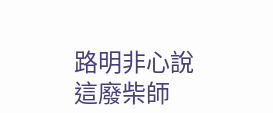路明非心說這廢柴師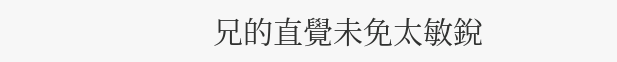兄的直覺未免太敏銳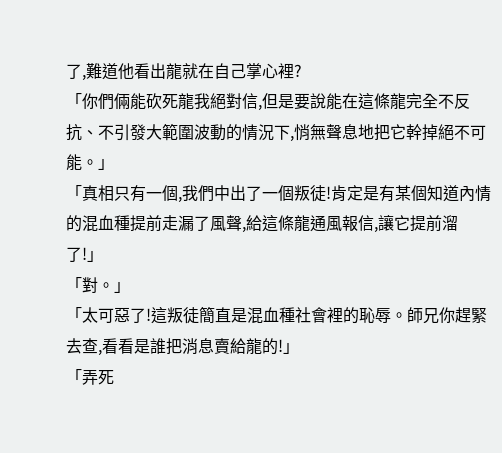了,難道他看出龍就在自己掌心裡?
「你們倆能砍死龍我絕對信,但是要說能在這條龍完全不反抗、不引發大範圍波動的情況下,悄無聲息地把它幹掉絕不可能。」
「真相只有一個,我們中出了一個叛徒!肯定是有某個知道內情的混血種提前走漏了風聲,給這條龍通風報信,讓它提前溜了!」
「對。」
「太可惡了!這叛徒簡直是混血種社會裡的恥辱。師兄你趕緊去查,看看是誰把消息賣給龍的!」
「弄死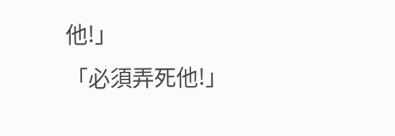他!」
「必須弄死他!」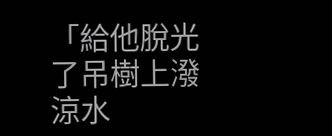「給他脫光了吊樹上潑涼水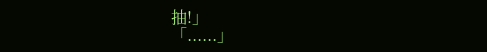抽!」
「......」